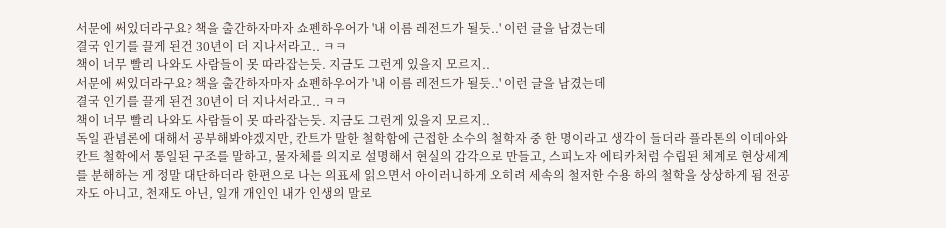서문에 써있더라구요? 책을 출간하자마자 쇼펜하우어가 '내 이름 레전드가 될듯..' 이런 글을 남겼는데
결국 인기를 끌게 된건 30년이 더 지나서라고.. ㅋㅋ
책이 너무 빨리 나와도 사람들이 못 따라잡는듯. 지금도 그런게 있을지 모르지..
서문에 써있더라구요? 책을 출간하자마자 쇼펜하우어가 '내 이름 레전드가 될듯..' 이런 글을 남겼는데
결국 인기를 끌게 된건 30년이 더 지나서라고.. ㅋㅋ
책이 너무 빨리 나와도 사람들이 못 따라잡는듯. 지금도 그런게 있을지 모르지..
독일 관념론에 대해서 공부해봐야겠지만, 칸트가 말한 철학함에 근접한 소수의 철학자 중 한 명이라고 생각이 들더라 플라톤의 이데아와 칸트 철학에서 통일된 구조를 말하고, 물자체를 의지로 설명해서 현실의 감각으로 만들고, 스피노자 에티카처럼 수립된 체계로 현상세계를 분해하는 게 정말 대단하더라 한편으로 나는 의표세 읽으면서 아이러니하게 오히려 세속의 철저한 수용 하의 철학을 상상하게 됨 전공자도 아니고, 천재도 아닌, 일개 개인인 내가 인생의 말로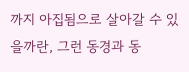까지 아집됨으로 살아갈 수 있을까란, 그런 동경과 동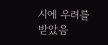시에 우려를 받았음